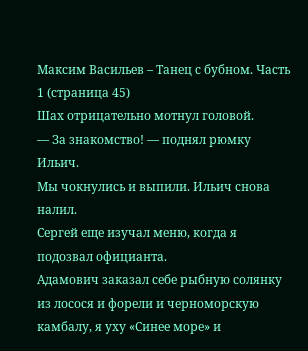Максим Васильев – Танец с бубном. Часть 1 (страница 45)
Шах отрицательно мотнул головой.
— За знакомство! — поднял рюмку Ильич.
Мы чокнулись и выпили. Ильич снова налил.
Сергей еще изучал меню, когда я подозвал официанта.
Адамович заказал себе рыбную солянку из лосося и форели и черноморскую камбалу, я уху «Синее море» и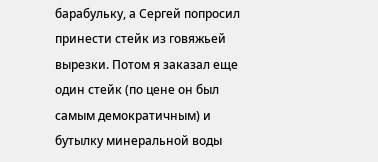барабульку, а Сергей попросил принести стейк из говяжьей вырезки. Потом я заказал еще один стейк (по цене он был самым демократичным) и бутылку минеральной воды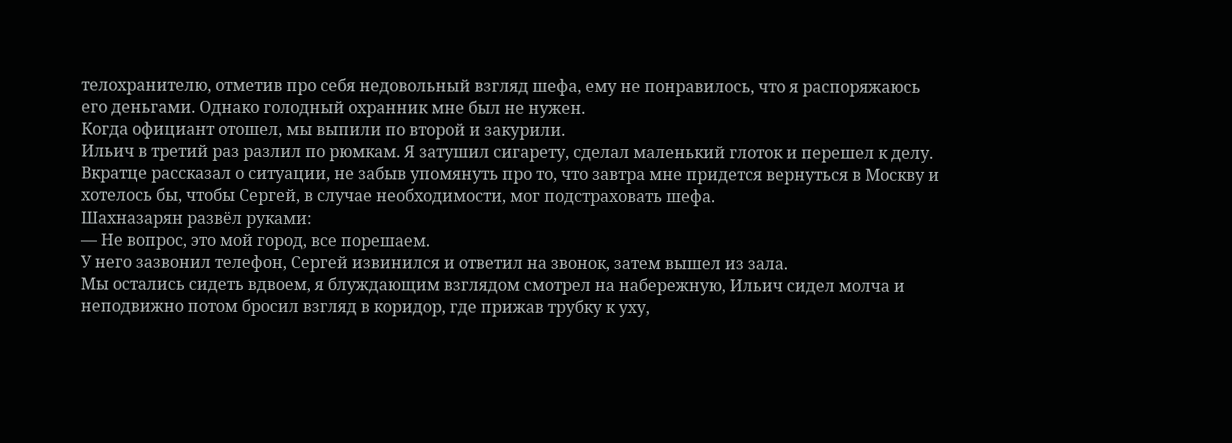телохранителю, отметив про себя недовольный взгляд шефа, ему не понравилось, что я распоряжаюсь его деньгами. Однако голодный охранник мне был не нужен.
Когда официант отошел, мы выпили по второй и закурили.
Ильич в третий раз разлил по рюмкам. Я затушил сигарету, сделал маленький глоток и перешел к делу. Вкратце рассказал о ситуации, не забыв упомянуть про то, что завтра мне придется вернуться в Москву и хотелось бы, чтобы Сергей, в случае необходимости, мог подстраховать шефа.
Шахназарян развёл руками:
— Не вопрос, это мой город, все порешаем.
У него зазвонил телефон, Сергей извинился и ответил на звонок, затем вышел из зала.
Мы остались сидеть вдвоем, я блуждающим взглядом смотрел на набережную, Ильич сидел молча и неподвижно потом бросил взгляд в коридор, где прижав трубку к уху,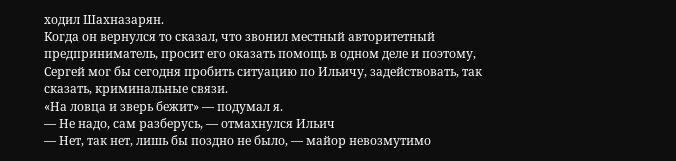ходил Шахназарян.
Когда он вернулся то сказал, что звонил местный авторитетный предприниматель, просит его оказать помощь в одном деле и поэтому, Сергей мог бы сегодня пробить ситуацию по Ильичу, задействовать, так сказать, криминальные связи.
«На ловца и зверь бежит» — подумал я.
— Не надо, сам разберусь, — отмахнулся Ильич
— Нет, так нет, лишь бы поздно не было, — майор невозмутимо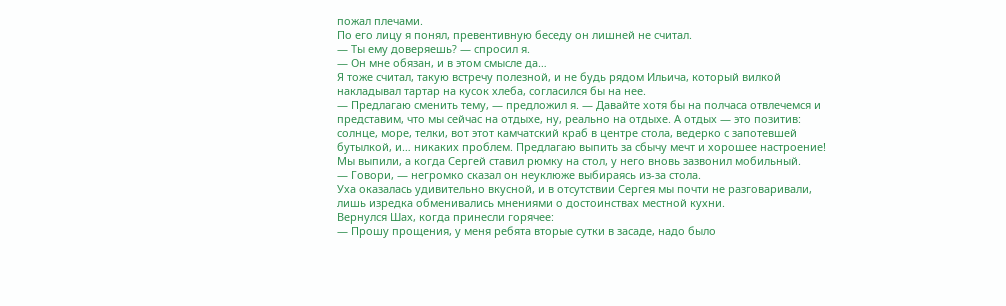пожал плечами.
По его лицу я понял, превентивную беседу он лишней не считал.
— Ты ему доверяешь? — спросил я.
— Он мне обязан, и в этом смысле да…
Я тоже считал, такую встречу полезной, и не будь рядом Ильича, который вилкой накладывал тартар на кусок хлеба, согласился бы на нее.
— Предлагаю сменить тему, — предложил я. — Давайте хотя бы на полчаса отвлечемся и представим, что мы сейчас на отдыхе, ну, реально на отдыхе. А отдых — это позитив: солнце, море, телки, вот этот камчатский краб в центре стола, ведерко с запотевшей бутылкой, и… никаких проблем. Предлагаю выпить за сбычу мечт и хорошее настроение!
Мы выпили, а когда Сергей ставил рюмку на стол, у него вновь зазвонил мобильный.
— Говори, — негромко сказал он неуклюже выбираясь из-за стола.
Уха оказалась удивительно вкусной, и в отсутствии Сергея мы почти не разговаривали, лишь изредка обменивались мнениями о достоинствах местной кухни.
Вернулся Шах, когда принесли горячее:
— Прошу прощения, у меня ребята вторые сутки в засаде, надо было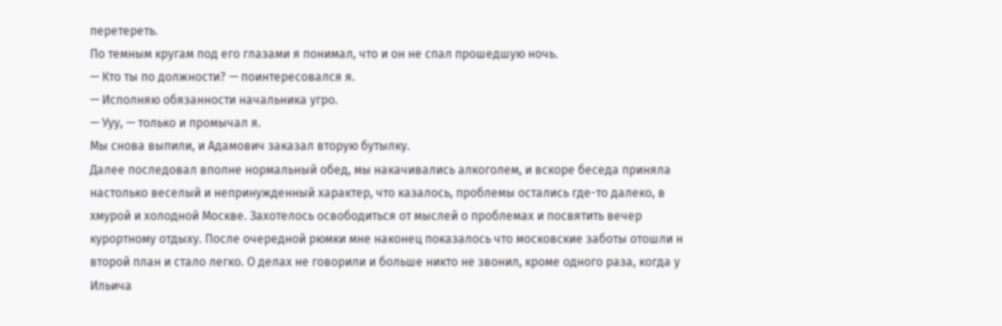перетереть.
По темным кругам под его глазами я понимал, что и он не спал прошедшую ночь.
— Кто ты по должности? — поинтересовался я.
— Исполняю обязанности начальника угро.
— Ууу, — только и промычал я.
Мы снова выпили, и Адамович заказал вторую бутылку.
Далее последовал вполне нормальный обед, мы накачивались алкоголем, и вскоре беседа приняла настолько веселый и непринужденный характер, что казалось, проблемы остались где-то далеко, в хмурой и холодной Москве. Захотелось освободиться от мыслей о проблемах и посвятить вечер курортному отдыху. После очередной рюмки мне наконец показалось что московские заботы отошли н второй план и стало легко. О делах не говорили и больше никто не звонил, кроме одного раза, когда у Ильича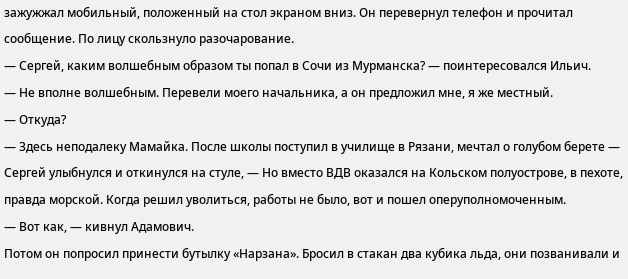зажужжал мобильный, положенный на стол экраном вниз. Он перевернул телефон и прочитал сообщение. По лицу скользнуло разочарование.
— Сергей, каким волшебным образом ты попал в Сочи из Мурманска? — поинтересовался Ильич.
— Не вполне волшебным. Перевели моего начальника, а он предложил мне, я же местный.
— Откуда?
— Здесь неподалеку Мамайка. После школы поступил в училище в Рязани, мечтал о голубом берете — Сергей улыбнулся и откинулся на стуле, — Но вместо ВДВ оказался на Кольском полуострове, в пехоте, правда морской. Когда решил уволиться, работы не было, вот и пошел оперуполномоченным.
— Вот как, — кивнул Адамович.
Потом он попросил принести бутылку «Нарзана». Бросил в стакан два кубика льда, они позванивали и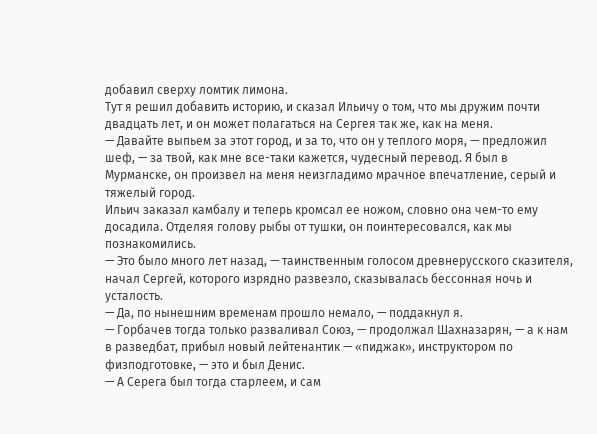добавил сверху ломтик лимона.
Тут я решил добавить историю, и сказал Ильичу о том, что мы дружим почти двадцать лет, и он может полагаться на Сергея так же, как на меня.
— Давайте выпьем за этот город, и за то, что он у теплого моря, — предложил шеф, — за твой, как мне все-таки кажется, чудесный перевод. Я был в Мурманске, он произвел на меня неизгладимо мрачное впечатление, серый и тяжелый город.
Ильич заказал камбалу и теперь кромсал ее ножом, словно она чем-то ему досадила. Отделяя голову рыбы от тушки, он поинтересовался, как мы познакомились.
— Это было много лет назад, — таинственным голосом древнерусского сказителя, начал Сергей, которого изрядно развезло, сказывалась бессонная ночь и усталость.
— Да, по нынешним временам прошло немало, — поддакнул я.
— Горбачев тогда только разваливал Союз, — продолжал Шахназарян, — а к нам в разведбат, прибыл новый лейтенантик — «пиджак», инструктором по физподготовке, — это и был Денис.
— А Серега был тогда старлеем, и сам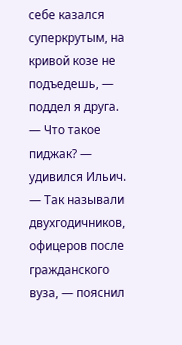себе казался суперкрутым, на кривой козе не подъедешь, — поддел я друга.
— Что такое пиджак? — удивился Ильич.
— Так называли двухгодичников, офицеров после гражданского вуза, — пояснил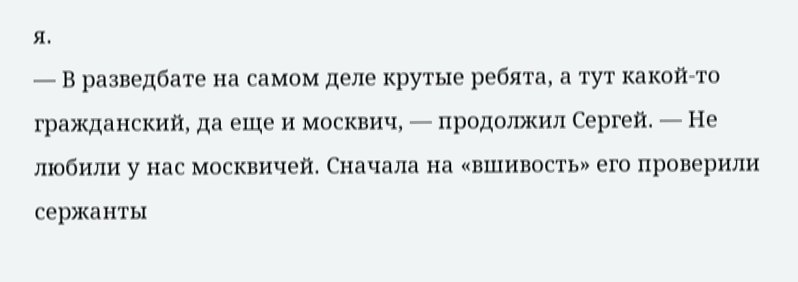я.
— В разведбате на самом деле крутые ребята, а тут какой-то гражданский, да еще и москвич, — продолжил Сергей. — Не любили у нас москвичей. Сначала на «вшивость» его проверили сержанты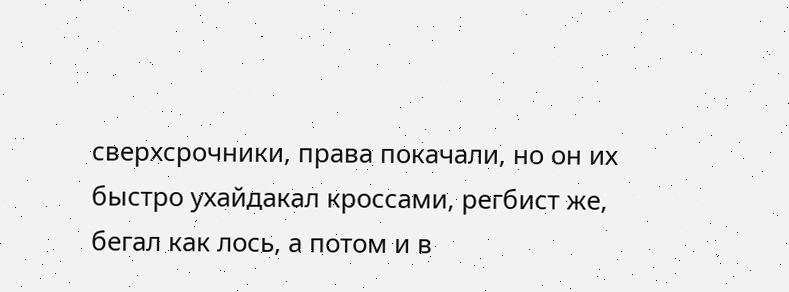сверхсрочники, права покачали, но он их быстро ухайдакал кроссами, регбист же, бегал как лось, а потом и в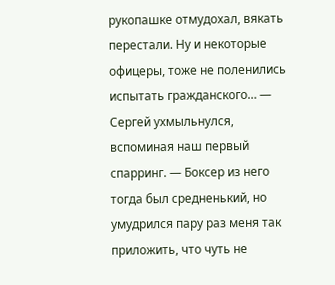рукопашке отмудохал, вякать перестали. Ну и некоторые офицеры, тоже не поленились испытать гражданского… — Сергей ухмыльнулся, вспоминая наш первый спарринг. — Боксер из него тогда был средненький, но умудрился пару раз меня так приложить, что чуть не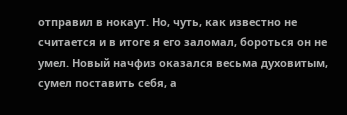отправил в нокаут. Но, чуть, как известно не считается и в итоге я его заломал, бороться он не умел. Новый начфиз оказался весьма духовитым, сумел поставить себя, а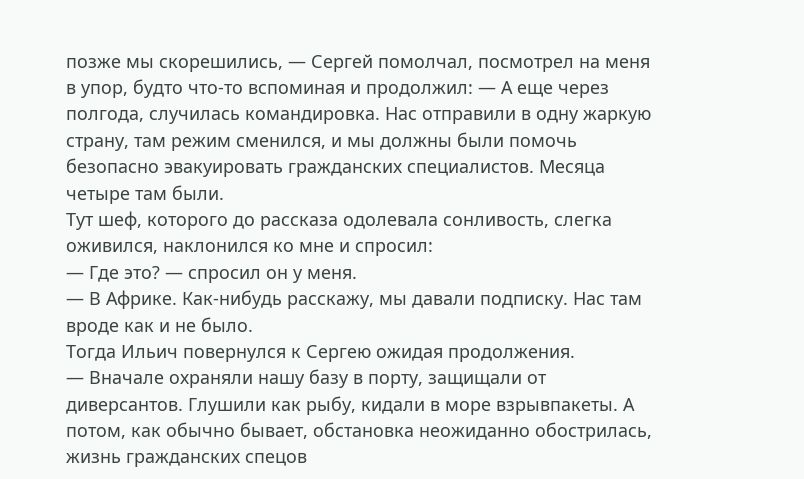позже мы скорешились, — Сергей помолчал, посмотрел на меня в упор, будто что-то вспоминая и продолжил: — А еще через полгода, случилась командировка. Нас отправили в одну жаркую страну, там режим сменился, и мы должны были помочь безопасно эвакуировать гражданских специалистов. Месяца четыре там были.
Тут шеф, которого до рассказа одолевала сонливость, слегка оживился, наклонился ко мне и спросил:
— Где это? — спросил он у меня.
— В Африке. Как-нибудь расскажу, мы давали подписку. Нас там вроде как и не было.
Тогда Ильич повернулся к Сергею ожидая продолжения.
— Вначале охраняли нашу базу в порту, защищали от диверсантов. Глушили как рыбу, кидали в море взрывпакеты. А потом, как обычно бывает, обстановка неожиданно обострилась, жизнь гражданских спецов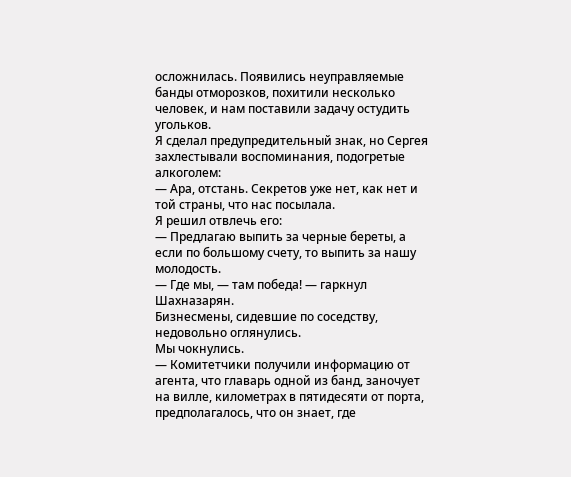осложнилась. Появились неуправляемые банды отморозков, похитили несколько человек, и нам поставили задачу остудить угольков.
Я сделал предупредительный знак, но Сергея захлестывали воспоминания, подогретые алкоголем:
— Ара, отстань. Секретов уже нет, как нет и той страны, что нас посылала.
Я решил отвлечь его:
— Предлагаю выпить за черные береты, а если по большому счету, то выпить за нашу молодость.
— Где мы, — там победа! — гаркнул Шахназарян.
Бизнесмены, сидевшие по соседству, недовольно оглянулись.
Мы чокнулись.
— Комитетчики получили информацию от агента, что главарь одной из банд, заночует на вилле, километрах в пятидесяти от порта, предполагалось, что он знает, где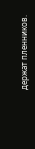держат пленников.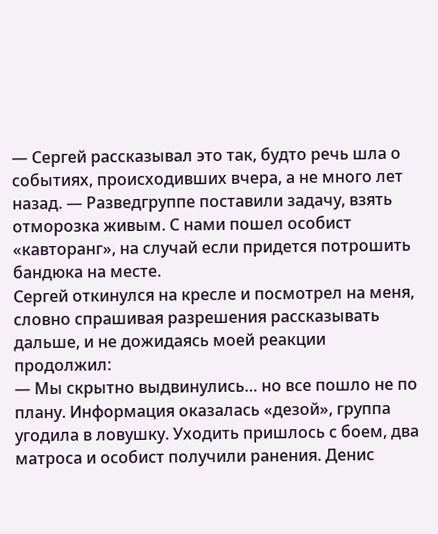— Сергей рассказывал это так, будто речь шла о событиях, происходивших вчера, а не много лет назад. — Разведгруппе поставили задачу, взять отморозка живым. С нами пошел особист «кавторанг», на случай если придется потрошить бандюка на месте.
Сергей откинулся на кресле и посмотрел на меня, словно спрашивая разрешения рассказывать дальше, и не дожидаясь моей реакции продолжил:
— Мы скрытно выдвинулись… но все пошло не по плану. Информация оказалась «дезой», группа угодила в ловушку. Уходить пришлось с боем, два матроса и особист получили ранения. Денис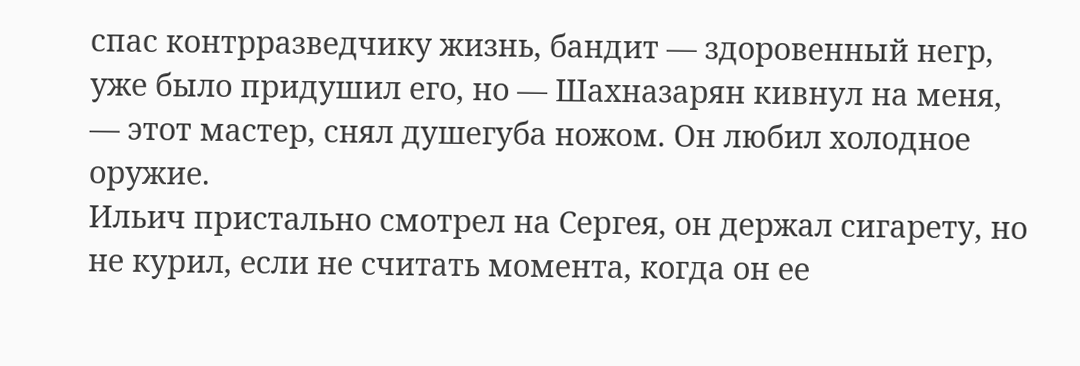спас контрразведчику жизнь, бандит — здоровенный негр, уже было придушил его, но — Шахназарян кивнул на меня, — этот мастер, снял душегуба ножом. Он любил холодное оружие.
Ильич пристально смотрел на Сергея, он держал сигарету, но не курил, если не считать момента, когда он ее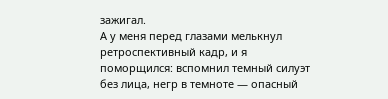зажигал.
А у меня перед глазами мелькнул ретроспективный кадр, и я поморщился: вспомнил темный силуэт без лица, негр в темноте — опасный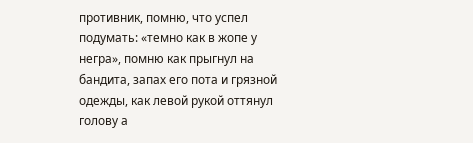противник, помню, что успел подумать: «темно как в жопе у негра», помню как прыгнул на бандита, запах его пота и грязной одежды, как левой рукой оттянул голову а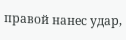правой нанес удар,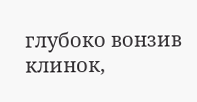глубоко вонзив клинок,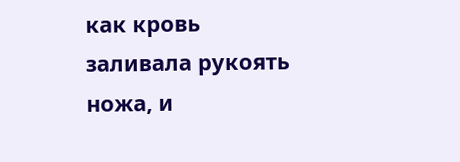как кровь заливала рукоять ножа, и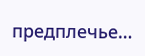предплечье…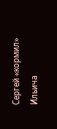Сергей «кормил» Ильича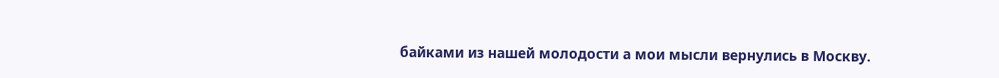байками из нашей молодости а мои мысли вернулись в Москву.